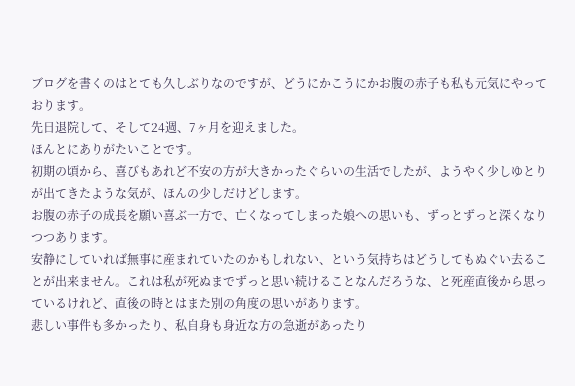ブログを書くのはとても久しぶりなのですが、どうにかこうにかお腹の赤子も私も元気にやっております。
先日退院して、そして24週、7ヶ月を迎えました。
ほんとにありがたいことです。
初期の頃から、喜びもあれど不安の方が大きかったぐらいの生活でしたが、ようやく少しゆとりが出てきたような気が、ほんの少しだけどします。
お腹の赤子の成長を願い喜ぶ一方で、亡くなってしまった娘への思いも、ずっとずっと深くなりつつあります。
安静にしていれば無事に産まれていたのかもしれない、という気持ちはどうしてもぬぐい去ることが出来ません。これは私が死ぬまでずっと思い続けることなんだろうな、と死産直後から思っているけれど、直後の時とはまた別の角度の思いがあります。
悲しい事件も多かったり、私自身も身近な方の急逝があったり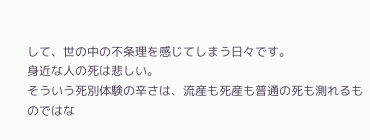して、世の中の不条理を感じてしまう日々です。
身近な人の死は悲しい。
そういう死別体験の辛さは、流産も死産も普通の死も測れるものではな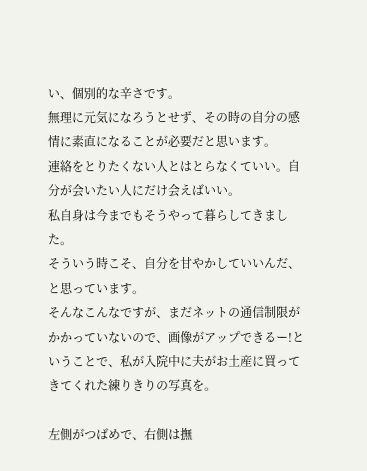い、個別的な辛さです。
無理に元気になろうとせず、その時の自分の感情に素直になることが必要だと思います。
連絡をとりたくない人とはとらなくていい。自分が会いたい人にだけ会えばいい。
私自身は今までもそうやって暮らしてきました。
そういう時こそ、自分を甘やかしていいんだ、と思っています。
そんなこんなですが、まだネットの通信制限がかかっていないので、画像がアップできるー!ということで、私が入院中に夫がお土産に買ってきてくれた練りきりの写真を。

左側がつばめで、右側は撫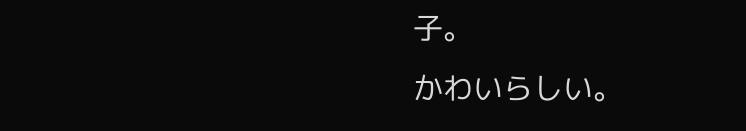子。
かわいらしい。